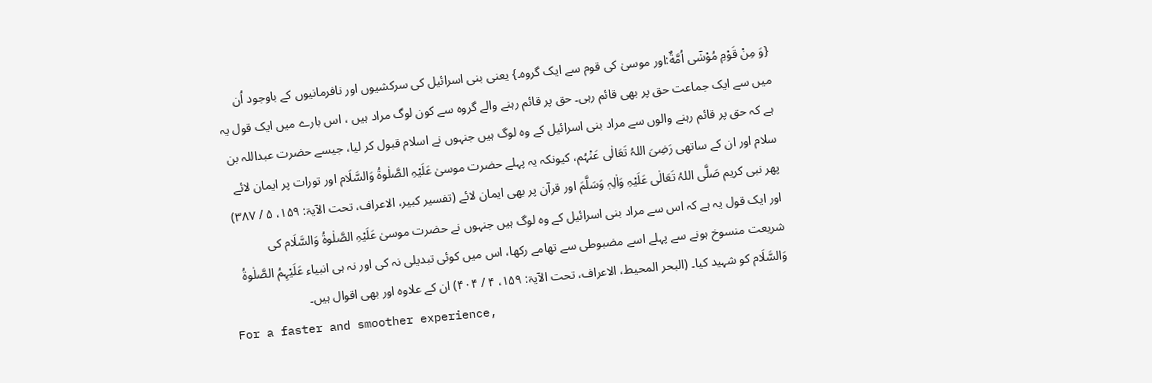{وَ مِنْ قَوْمِ مُوْسٰۤى اُمَّةٌ:اور موسیٰ کی قوم سے ایک گروہ۔} یعنی بنی اسرائیل کی سرکشیوں اور نافرمانیوں کے باوجود اُن میں سے ایک جماعت حق پر بھی قائم رہی۔ حق پر قائم رہنے والے گروہ سے کون لوگ مراد ہیں ، اس بارے میں ایک قول یہ ہے کہ حق پر قائم رہنے والوں سے مراد بنی اسرائیل کے وہ لوگ ہیں جنہوں نے اسلام قبول کر لیا، جیسے حضرت عبداللہ بن سلام اور ان کے ساتھی رَضِیَ اللہُ تَعَالٰی عَنْہُم، کیونکہ یہ پہلے حضرت موسیٰ عَلَیْہِ الصَّلٰوۃُ وَالسَّلَام اور تورات پر ایمان لائے پھر نبی کریم صَلَّی اللہُ تَعَالٰی عَلَیْہِ وَاٰلِہٖ وَسَلَّمَ اور قرآن پر بھی ایمان لائے (تفسیر کبیر، الاعراف، تحت الآیۃ: ۱۵۹، ۵ / ۳۸۷)
اور ایک قول یہ ہے کہ اس سے مراد بنی اسرائیل کے وہ لوگ ہیں جنہوں نے حضرت موسیٰ عَلَیْہِ الصَّلٰوۃُ وَالسَّلَام کی شریعت منسوخ ہونے سے پہلے اسے مضبوطی سے تھامے رکھا، اس میں کوئی تبدیلی نہ کی اور نہ ہی انبیاء عَلَیْہِمُ الصَّلٰوۃُ وَالسَّلَام کو شہید کیا۔ (البحر المحیط، الاعراف، تحت الآیۃ: ۱۵۹، ۴ / ۴۰۴) ان کے علاوہ اور بھی اقوال ہیں۔
For a faster and smoother experience,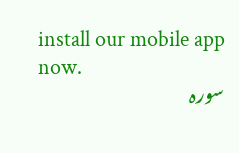install our mobile app now.
سورہ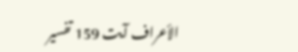الأعراف آیت 159 تفسیر